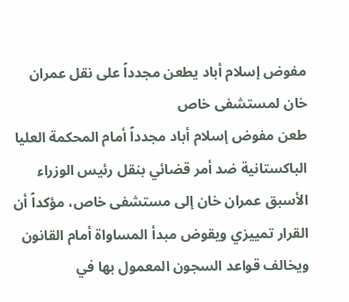مفوض إسلام أباد يطعن مجدداً على نقل عمران خان لمستشفى خاص
طعن مفوض إسلام أباد مجدداً أمام المحكمة العليا الباكستانية ضد أمر قضائي بنقل رئيس الوزراء الأسبق عمران خان إلى مستشفى خاص، مؤكداً أن القرار تمييزي ويقوض مبدأ المساواة أمام القانون ويخالف قواعد السجون المعمول بها في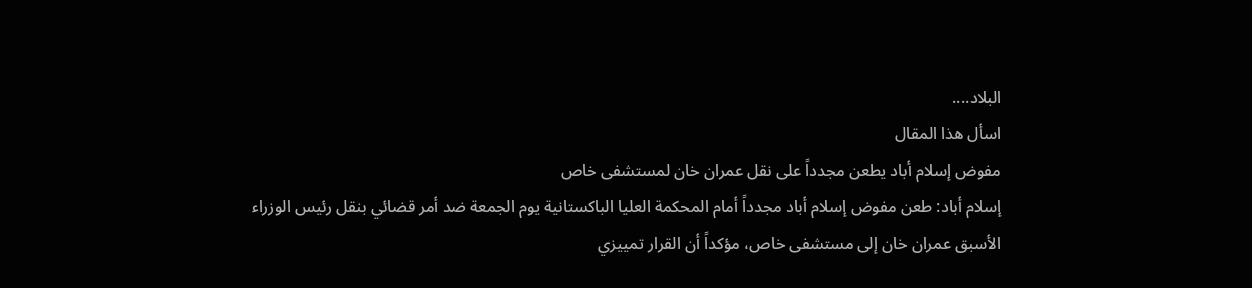البلاد....
اسأل هذا المقال
مفوض إسلام أباد يطعن مجدداً على نقل عمران خان لمستشفى خاص
إسلام أباد: طعن مفوض إسلام أباد مجدداً أمام المحكمة العليا الباكستانية يوم الجمعة ضد أمر قضائي بنقل رئيس الوزراء الأسبق عمران خان إلى مستشفى خاص، مؤكداً أن القرار تمييزي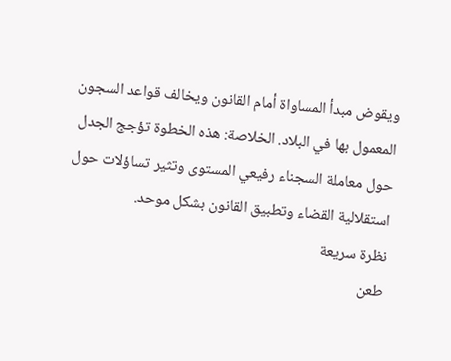ويقوض مبدأ المساواة أمام القانون ويخالف قواعد السجون المعمول بها في البلاد. الخلاصة: هذه الخطوة تؤجج الجدل حول معاملة السجناء رفيعي المستوى وتثير تساؤلات حول استقلالية القضاء وتطبيق القانون بشكل موحد.
نظرة سريعة
طعن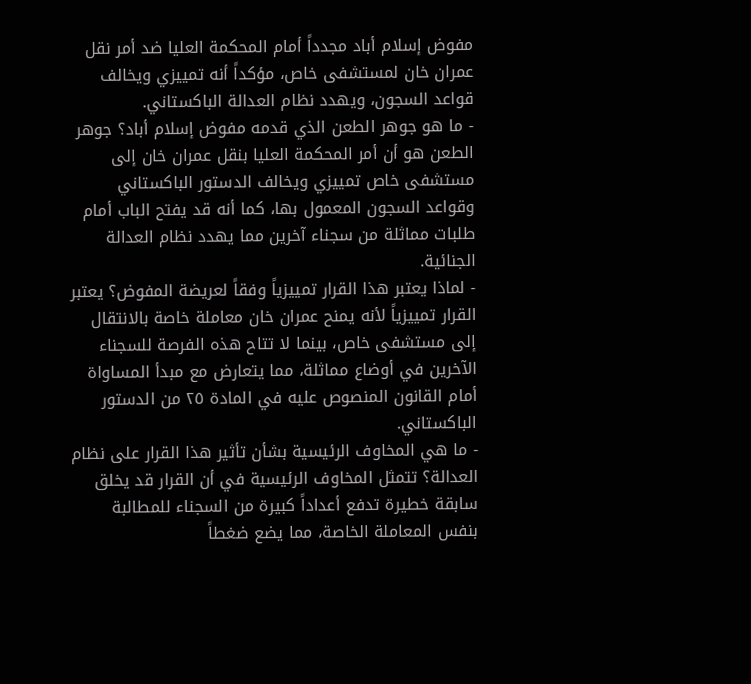مفوض إسلام أباد مجدداً أمام المحكمة العليا ضد أمر نقل عمران خان لمستشفى خاص، مؤكداً أنه تمييزي ويخالف قواعد السجون، ويهدد نظام العدالة الباكستاني.
- ما هو جوهر الطعن الذي قدمه مفوض إسلام أباد؟ جوهر الطعن هو أن أمر المحكمة العليا بنقل عمران خان إلى مستشفى خاص تمييزي ويخالف الدستور الباكستاني وقواعد السجون المعمول بها، كما أنه قد يفتح الباب أمام طلبات مماثلة من سجناء آخرين مما يهدد نظام العدالة الجنائية.
- لماذا يعتبر هذا القرار تمييزياً وفقاً لعريضة المفوض؟ يعتبر القرار تمييزياً لأنه يمنح عمران خان معاملة خاصة بالانتقال إلى مستشفى خاص، بينما لا تتاح هذه الفرصة للسجناء الآخرين في أوضاع مماثلة، مما يتعارض مع مبدأ المساواة أمام القانون المنصوص عليه في المادة ٢٥ من الدستور الباكستاني.
- ما هي المخاوف الرئيسية بشأن تأثير هذا القرار على نظام العدالة؟ تتمثل المخاوف الرئيسية في أن القرار قد يخلق سابقة خطيرة تدفع أعداداً كبيرة من السجناء للمطالبة بنفس المعاملة الخاصة، مما يضع ضغطاً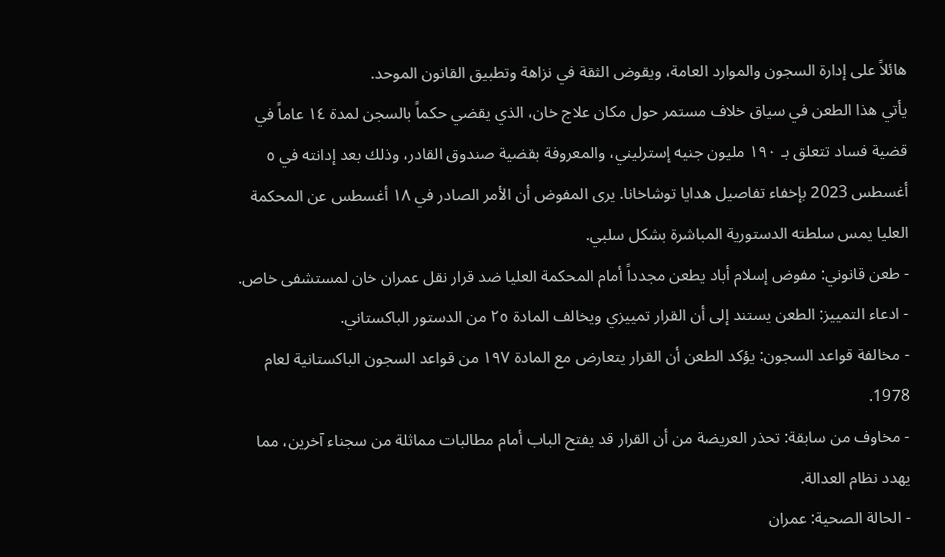هائلاً على إدارة السجون والموارد العامة، ويقوض الثقة في نزاهة وتطبيق القانون الموحد.
يأتي هذا الطعن في سياق خلاف مستمر حول مكان علاج خان، الذي يقضي حكماً بالسجن لمدة ١٤ عاماً في قضية فساد تتعلق بـ ١٩٠ مليون جنيه إسترليني، والمعروفة بقضية صندوق القادر، وذلك بعد إدانته في ٥ أغسطس 2023 بإخفاء تفاصيل هدايا توشاخانا. يرى المفوض أن الأمر الصادر في ١٨ أغسطس عن المحكمة العليا يمس سلطته الدستورية المباشرة بشكل سلبي.
- طعن قانوني: مفوض إسلام أباد يطعن مجدداً أمام المحكمة العليا ضد قرار نقل عمران خان لمستشفى خاص.
- ادعاء التمييز: الطعن يستند إلى أن القرار تمييزي ويخالف المادة ٢٥ من الدستور الباكستاني.
- مخالفة قواعد السجون: يؤكد الطعن أن القرار يتعارض مع المادة ١٩٧ من قواعد السجون الباكستانية لعام 1978.
- مخاوف من سابقة: تحذر العريضة من أن القرار قد يفتح الباب أمام مطالبات مماثلة من سجناء آخرين، مما يهدد نظام العدالة.
- الحالة الصحية: عمران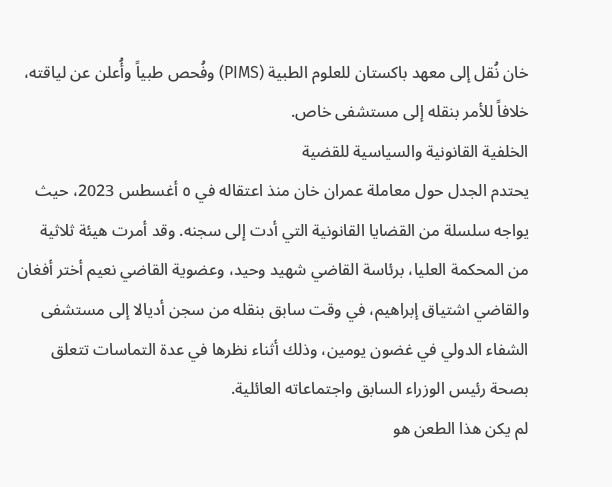خان نُقل إلى معهد باكستان للعلوم الطبية (PIMS) وفُحص طبياً وأُعلن عن لياقته، خلافاً للأمر بنقله إلى مستشفى خاص.
الخلفية القانونية والسياسية للقضية
يحتدم الجدل حول معاملة عمران خان منذ اعتقاله في ٥ أغسطس 2023، حيث يواجه سلسلة من القضايا القانونية التي أدت إلى سجنه. وقد أمرت هيئة ثلاثية من المحكمة العليا، برئاسة القاضي شهيد وحيد، وعضوية القاضي نعيم أختر أفغان والقاضي اشتياق إبراهيم، في وقت سابق بنقله من سجن أديالا إلى مستشفى الشفاء الدولي في غضون يومين، وذلك أثناء نظرها في عدة التماسات تتعلق بصحة رئيس الوزراء السابق واجتماعاته العائلية.
لم يكن هذا الطعن هو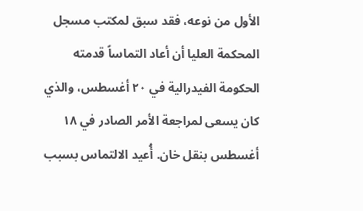الأول من نوعه، فقد سبق لمكتب مسجل المحكمة العليا أن أعاد التماساً قدمته الحكومة الفيدرالية في ٢٠ أغسطس، والذي كان يسعى لمراجعة الأمر الصادر في ١٨ أغسطس بنقل خان. أُعيد الالتماس بسبب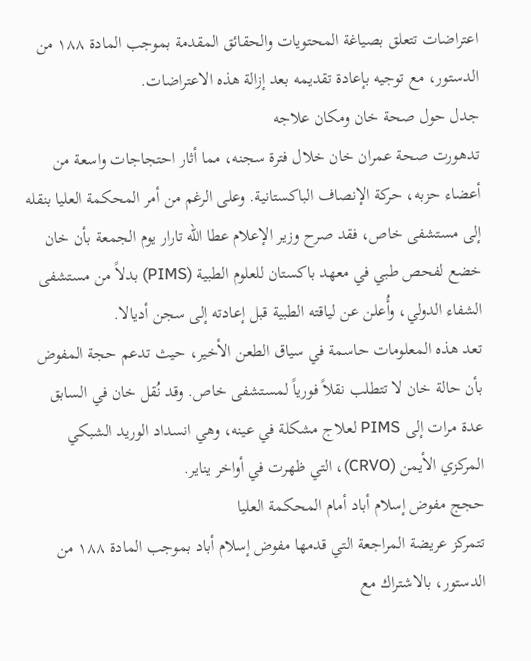اعتراضات تتعلق بصياغة المحتويات والحقائق المقدمة بموجب المادة ١٨٨ من الدستور، مع توجيه بإعادة تقديمه بعد إزالة هذه الاعتراضات.
جدل حول صحة خان ومكان علاجه
تدهورت صحة عمران خان خلال فترة سجنه، مما أثار احتجاجات واسعة من أعضاء حزبه، حركة الإنصاف الباكستانية. وعلى الرغم من أمر المحكمة العليا بنقله إلى مستشفى خاص، فقد صرح وزير الإعلام عطا الله تارار يوم الجمعة بأن خان خضع لفحص طبي في معهد باكستان للعلوم الطبية (PIMS) بدلاً من مستشفى الشفاء الدولي، وأُعلن عن لياقته الطبية قبل إعادته إلى سجن أديالا.
تعد هذه المعلومات حاسمة في سياق الطعن الأخير، حيث تدعم حجة المفوض بأن حالة خان لا تتطلب نقلاً فورياً لمستشفى خاص. وقد نُقل خان في السابق عدة مرات إلى PIMS لعلاج مشكلة في عينه، وهي انسداد الوريد الشبكي المركزي الأيمن (CRVO)، التي ظهرت في أواخر يناير.
حجج مفوض إسلام أباد أمام المحكمة العليا
تتمركز عريضة المراجعة التي قدمها مفوض إسلام أباد بموجب المادة ١٨٨ من الدستور، بالاشتراك مع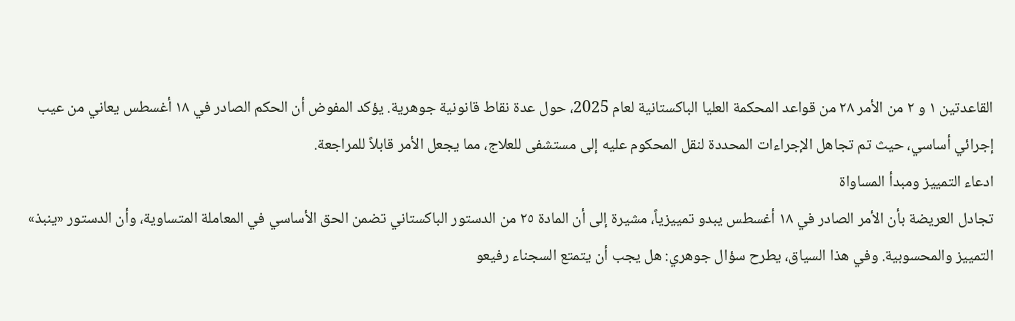القاعدتين ١ و ٢ من الأمر ٢٨ من قواعد المحكمة العليا الباكستانية لعام 2025، حول عدة نقاط قانونية جوهرية. يؤكد المفوض أن الحكم الصادر في ١٨ أغسطس يعاني من عيب إجرائي أساسي، حيث تم تجاهل الإجراءات المحددة لنقل المحكوم عليه إلى مستشفى للعلاج، مما يجعل الأمر قابلاً للمراجعة.
ادعاء التمييز ومبدأ المساواة
تجادل العريضة بأن الأمر الصادر في ١٨ أغسطس يبدو تمييزياً، مشيرة إلى أن المادة ٢٥ من الدستور الباكستاني تضمن الحق الأساسي في المعاملة المتساوية، وأن الدستور «ينبذ» التمييز والمحسوبية. وفي هذا السياق، يطرح سؤال جوهري: هل يجب أن يتمتع السجناء رفيعو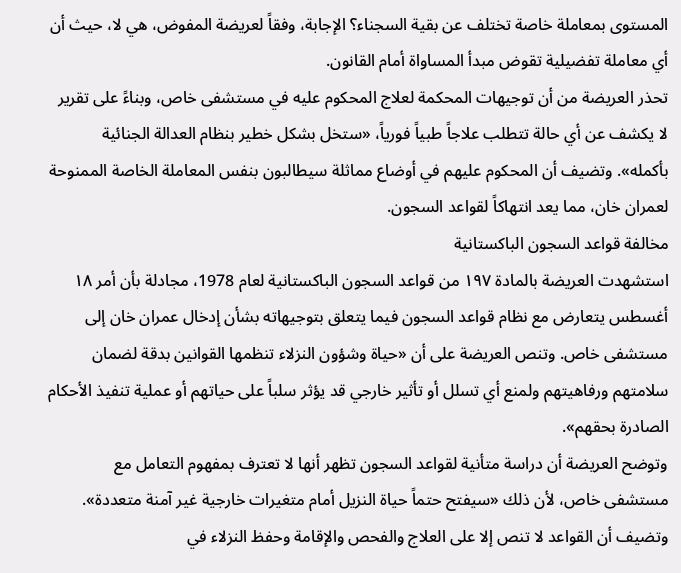المستوى بمعاملة خاصة تختلف عن بقية السجناء؟ الإجابة، وفقاً لعريضة المفوض، هي لا، حيث أن أي معاملة تفضيلية تقوض مبدأ المساواة أمام القانون.
تحذر العريضة من أن توجيهات المحكمة لعلاج المحكوم عليه في مستشفى خاص، وبناءً على تقرير لا يكشف عن أي حالة تتطلب علاجاً طبياً فورياً، «ستخل بشكل خطير بنظام العدالة الجنائية بأكمله». وتضيف أن المحكوم عليهم في أوضاع مماثلة سيطالبون بنفس المعاملة الخاصة الممنوحة لعمران خان، مما يعد انتهاكاً لقواعد السجون.
مخالفة قواعد السجون الباكستانية
استشهدت العريضة بالمادة ١٩٧ من قواعد السجون الباكستانية لعام 1978، مجادلة بأن أمر ١٨ أغسطس يتعارض مع نظام قواعد السجون فيما يتعلق بتوجيهاته بشأن إدخال عمران خان إلى مستشفى خاص. وتنص العريضة على أن «حياة وشؤون النزلاء تنظمها القوانين بدقة لضمان سلامتهم ورفاهيتهم ولمنع أي تسلل أو تأثير خارجي قد يؤثر سلباً على حياتهم أو عملية تنفيذ الأحكام الصادرة بحقهم».
وتوضح العريضة أن دراسة متأنية لقواعد السجون تظهر أنها لا تعترف بمفهوم التعامل مع مستشفى خاص، لأن ذلك «سيفتح حتماً حياة النزيل أمام متغيرات خارجية غير آمنة متعددة». وتضيف أن القواعد لا تنص إلا على العلاج والفحص والإقامة وحفظ النزلاء في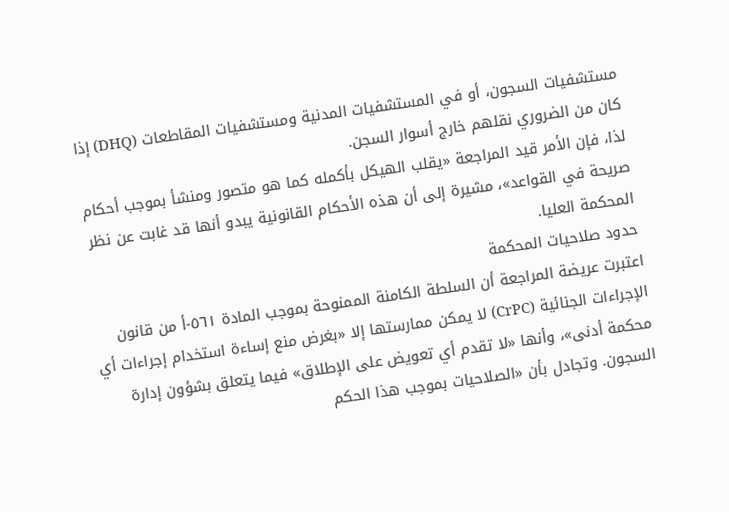مستشفيات السجون، أو في المستشفيات المدنية ومستشفيات المقاطعات (DHQ) إذا كان من الضروري نقلهم خارج أسوار السجن.
لذا، فإن الأمر قيد المراجعة «يقلب الهيكل بأكمله كما هو متصور ومنشأ بموجب أحكام صريحة في القواعد»، مشيرة إلى أن هذه الأحكام القانونية يبدو أنها قد غابت عن نظر المحكمة العليا.
حدود صلاحيات المحكمة
اعتبرت عريضة المراجعة أن السلطة الكامنة الممنوحة بموجب المادة ٥٦١-أ من قانون الإجراءات الجنائية (CrPC) لا يمكن ممارستها إلا «بغرض منع إساءة استخدام إجراءات أي محكمة أدنى»، وأنها «لا تقدم أي تعويض على الإطلاق» فيما يتعلق بشؤون إدارة السجون. وتجادل بأن «الصلاحيات بموجب هذا الحكم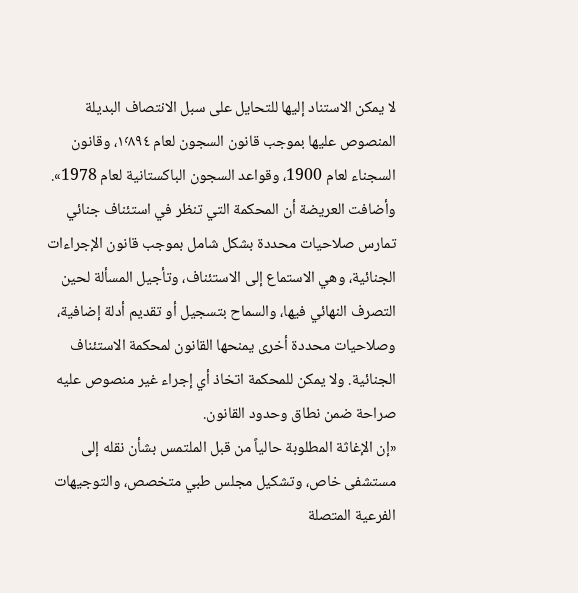لا يمكن الاستناد إليها للتحايل على سبل الانتصاف البديلة المنصوص عليها بموجب قانون السجون لعام ١٬٨٩٤، وقانون السجناء لعام 1900، وقواعد السجون الباكستانية لعام 1978».
وأضافت العريضة أن المحكمة التي تنظر في استئناف جنائي تمارس صلاحيات محددة بشكل شامل بموجب قانون الإجراءات الجنائية، وهي الاستماع إلى الاستئناف، وتأجيل المسألة لحين التصرف النهائي فيها، والسماح بتسجيل أو تقديم أدلة إضافية، وصلاحيات محددة أخرى يمنحها القانون لمحكمة الاستئناف الجنائية. ولا يمكن للمحكمة اتخاذ أي إجراء غير منصوص عليه صراحة ضمن نطاق وحدود القانون.
«إن الإغاثة المطلوبة حالياً من قبل الملتمس بشأن نقله إلى مستشفى خاص، وتشكيل مجلس طبي متخصص، والتوجيهات الفرعية المتصلة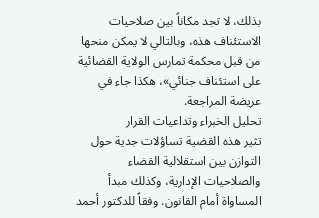بذلك، لا تجد مكاناً بين صلاحيات الاستئناف هذه، وبالتالي لا يمكن منحها من قبل محكمة تمارس الولاية القضائية على استئناف جنائي»، هكذا جاء في عريضة المراجعة.
تحليل الخبراء وتداعيات القرار
تثير هذه القضية تساؤلات جدية حول التوازن بين استقلالية القضاء والصلاحيات الإدارية، وكذلك مبدأ المساواة أمام القانون. وفقاً للدكتور أحمد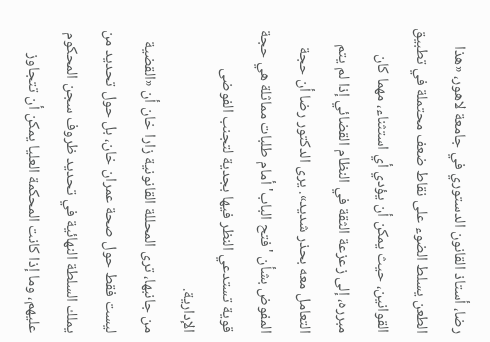رضا، أستاذ القانون الدستوري في جامعة لاهور، «هذا الطعن يسلط الضوء على نقاط ضعف محتملة في تطبيق القوانين، حيث يمكن أن يؤدي أي استثناء، مهما كان مبرره، إلى زعزعة الثقة في النظام القضائي إذا لم يتم التعامل معه بحذر شديد». يرى الدكتور رضا أن حجة المفوض بشأن 'فتح الباب' أمام طلبات مماثلة هي حجة قوية تستدعي النظر فيها بجدية لتجنب الفوضى الإدارية.
من جانبها، ترى المحللة القانونية زارا خان أن «القضية ليست فقط حول صحة عمران خان، بل حول تحديد من يملك السلطة النهائية في تحديد ظروف سجن المحكوم عليهم، وما إذا كانت المحكمة العليا يمكن أن تتجاوز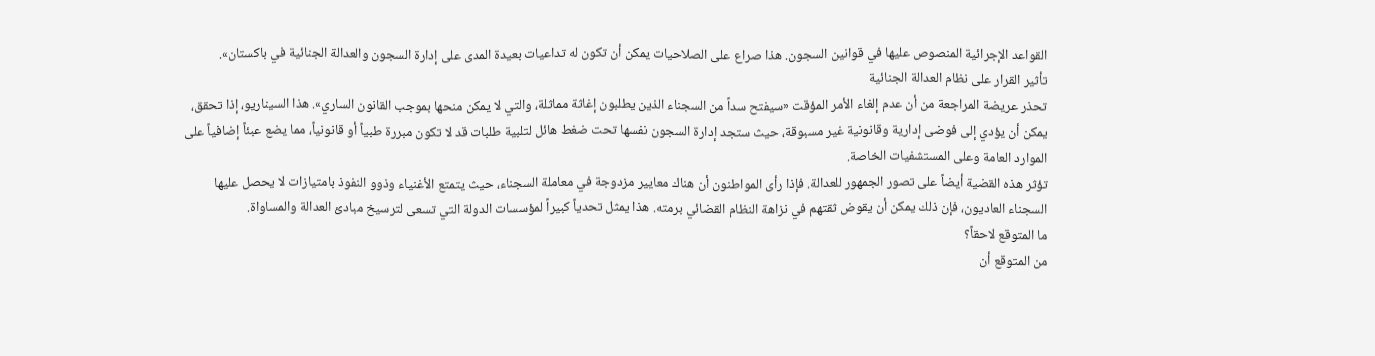القواعد الإجرائية المنصوص عليها في قوانين السجون. هذا صراع على الصلاحيات يمكن أن تكون له تداعيات بعيدة المدى على إدارة السجون والعدالة الجنائية في باكستان».
تأثير القرار على نظام العدالة الجنائية
تحذر عريضة المراجعة من أن عدم إلغاء الأمر المؤقت «سيفتح سداً من السجناء الذين يطلبون إغاثة مماثلة، والتي لا يمكن منحها بموجب القانون الساري». هذا السيناريو، إذا تحقق، يمكن أن يؤدي إلى فوضى إدارية وقانونية غير مسبوقة، حيث ستجد إدارة السجون نفسها تحت ضغط هائل لتلبية طلبات قد لا تكون مبررة طبياً أو قانونياً، مما يضع عبئاً إضافياً على الموارد العامة وعلى المستشفيات الخاصة.
تؤثر هذه القضية أيضاً على تصور الجمهور للعدالة. فإذا رأى المواطنون أن هناك معايير مزدوجة في معاملة السجناء، حيث يتمتع الأغنياء وذوو النفوذ بامتيازات لا يحصل عليها السجناء العاديون، فإن ذلك يمكن أن يقوض ثقتهم في نزاهة النظام القضائي برمته. هذا يمثل تحدياً كبيراً لمؤسسات الدولة التي تسعى لترسيخ مبادئ العدالة والمساواة.
ما المتوقع لاحقاً؟
من المتوقع أن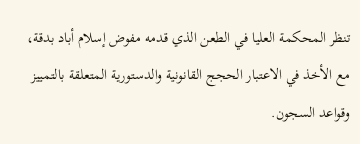تنظر المحكمة العليا في الطعن الذي قدمه مفوض إسلام أباد بدقة، مع الأخذ في الاعتبار الحجج القانونية والدستورية المتعلقة بالتمييز وقواعد السجون.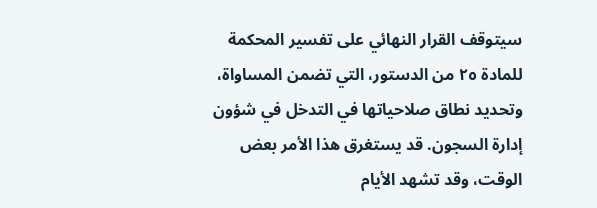سيتوقف القرار النهائي على تفسير المحكمة للمادة ٢٥ من الدستور، التي تضمن المساواة، وتحديد نطاق صلاحياتها في التدخل في شؤون إدارة السجون. قد يستغرق هذا الأمر بعض الوقت، وقد تشهد الأيام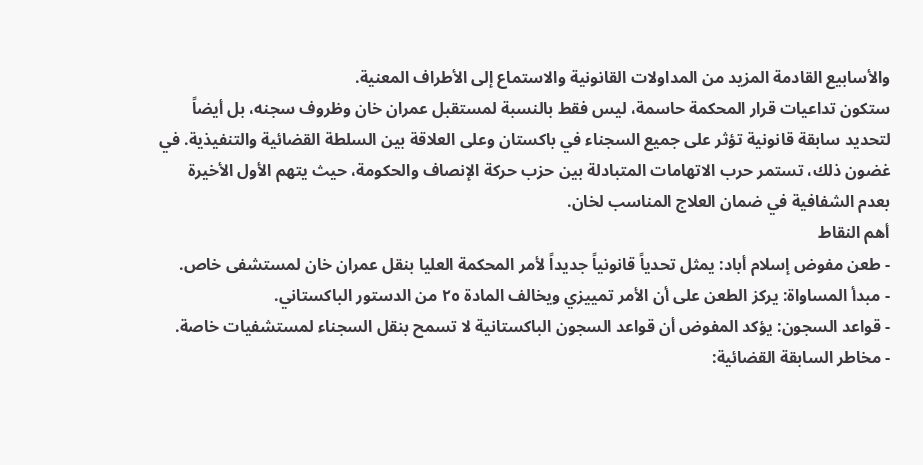والأسابيع القادمة المزيد من المداولات القانونية والاستماع إلى الأطراف المعنية.
ستكون تداعيات قرار المحكمة حاسمة، ليس فقط بالنسبة لمستقبل عمران خان وظروف سجنه، بل أيضاً لتحديد سابقة قانونية تؤثر على جميع السجناء في باكستان وعلى العلاقة بين السلطة القضائية والتنفيذية. في غضون ذلك، تستمر حرب الاتهامات المتبادلة بين حزب حركة الإنصاف والحكومة، حيث يتهم الأول الأخيرة بعدم الشفافية في ضمان العلاج المناسب لخان.
أهم النقاط
- طعن مفوض إسلام أباد: يمثل تحدياً قانونياً جديداً لأمر المحكمة العليا بنقل عمران خان لمستشفى خاص.
- مبدأ المساواة: يركز الطعن على أن الأمر تمييزي ويخالف المادة ٢٥ من الدستور الباكستاني.
- قواعد السجون: يؤكد المفوض أن قواعد السجون الباكستانية لا تسمح بنقل السجناء لمستشفيات خاصة.
- مخاطر السابقة القضائية: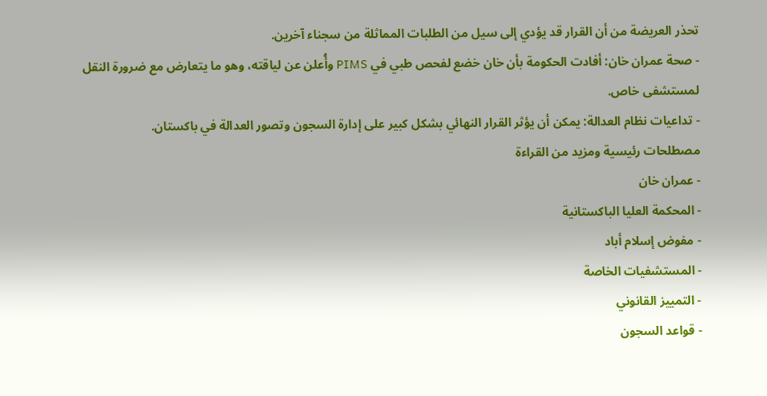تحذر العريضة من أن القرار قد يؤدي إلى سيل من الطلبات المماثلة من سجناء آخرين.
- صحة عمران خان: أفادت الحكومة بأن خان خضع لفحص طبي في PIMS وأُعلن عن لياقته، وهو ما يتعارض مع ضرورة النقل لمستشفى خاص.
- تداعيات نظام العدالة: يمكن أن يؤثر القرار النهائي بشكل كبير على إدارة السجون وتصور العدالة في باكستان.
مصطلحات رئيسية ومزيد من القراءة
- عمران خان
- المحكمة العليا الباكستانية
- مفوض إسلام أباد
- المستشفيات الخاصة
- التمييز القانوني
- قواعد السجون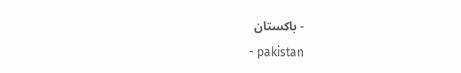- باكستان
- pakistan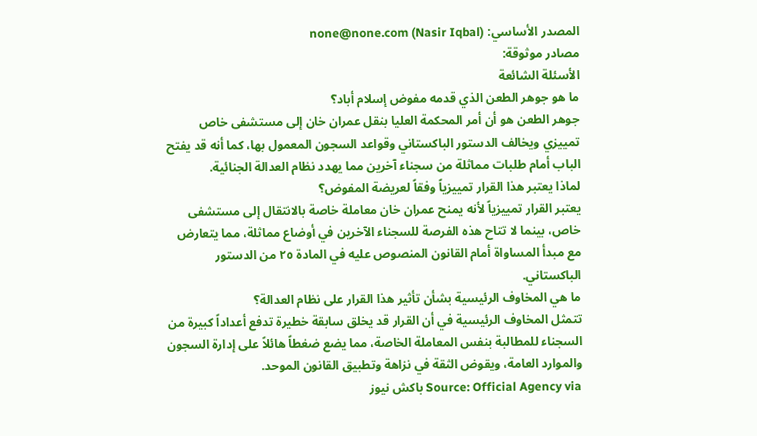المصدر الأساسي: none@none.com (Nasir Iqbal)
مصادر موثوقة:
الأسئلة الشائعة
ما هو جوهر الطعن الذي قدمه مفوض إسلام أباد؟
جوهر الطعن هو أن أمر المحكمة العليا بنقل عمران خان إلى مستشفى خاص تمييزي ويخالف الدستور الباكستاني وقواعد السجون المعمول بها، كما أنه قد يفتح الباب أمام طلبات مماثلة من سجناء آخرين مما يهدد نظام العدالة الجنائية.
لماذا يعتبر هذا القرار تمييزياً وفقاً لعريضة المفوض؟
يعتبر القرار تمييزياً لأنه يمنح عمران خان معاملة خاصة بالانتقال إلى مستشفى خاص، بينما لا تتاح هذه الفرصة للسجناء الآخرين في أوضاع مماثلة، مما يتعارض مع مبدأ المساواة أمام القانون المنصوص عليه في المادة ٢٥ من الدستور الباكستاني.
ما هي المخاوف الرئيسية بشأن تأثير هذا القرار على نظام العدالة؟
تتمثل المخاوف الرئيسية في أن القرار قد يخلق سابقة خطيرة تدفع أعداداً كبيرة من السجناء للمطالبة بنفس المعاملة الخاصة، مما يضع ضغطاً هائلاً على إدارة السجون والموارد العامة، ويقوض الثقة في نزاهة وتطبيق القانون الموحد.
Source: Official Agency via باكش نيوز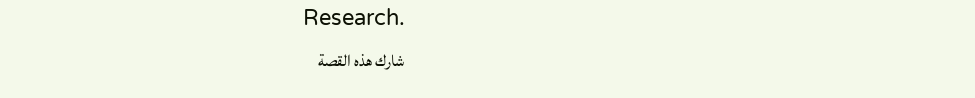Research.
شارك هذه القصة